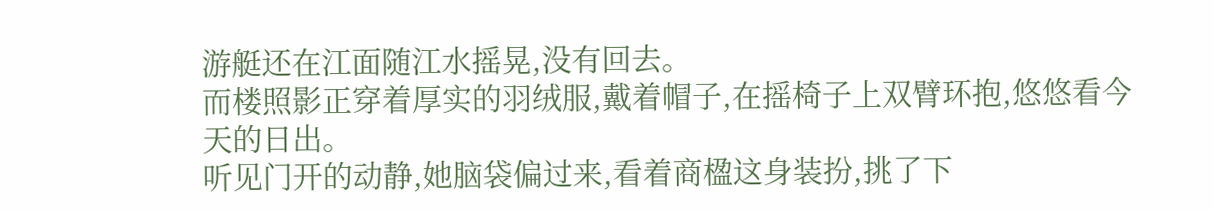游艇还在江面随江水摇晃,没有回去。
而楼照影正穿着厚实的羽绒服,戴着帽子,在摇椅子上双臂环抱,悠悠看今天的日出。
听见门开的动静,她脑袋偏过来,看着商楹这身装扮,挑了下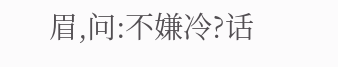眉,问:不嫌冷?话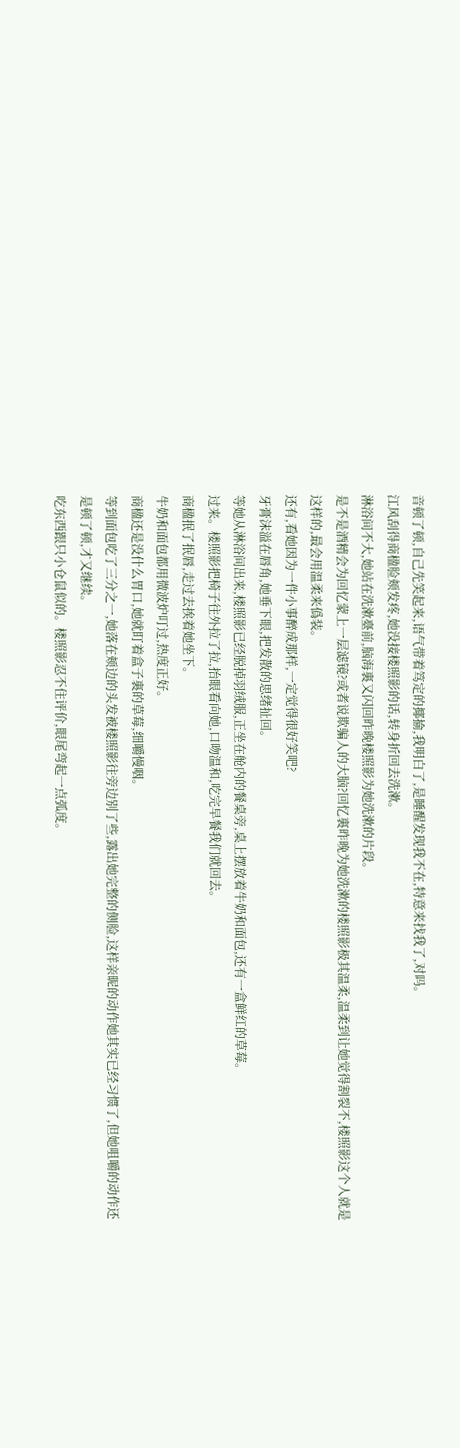音顿了顿,自己先笑起来,语气带着笃定的揶揄,我明白了,是睡醒发现我不在,特意来找我了,对吗。
江风刮得商楹脸颊发疼,她没接楼照影的话,转身折回去洗漱。
淋浴间不大,她站在洗漱臺前,脑海裏又闪回昨晚楼照影为她洗漱的片段。
是不是酒精会为回忆蒙上一层滤镜?或者说欺骗人的大脑?回忆裏昨晚为她洗漱的楼照影极其温柔,温柔到让她觉得割裂不,楼照影这个人就是这样的,最会用温柔来僞装。
还有,看她因为一件小事醉成那样,一定觉得很好笑吧?
牙膏沫溢在唇角,她垂下眼,把发散的思绪扯回。
等她从淋浴间出来,楼照影已经脱掉羽绒服,正坐在舱内的餐桌旁,桌上摆放着牛奶和面包,还有一盒鲜红的草莓。
过来。楼照影把椅子往外拉了拉,抬眼看向她,口吻温和,吃完早餐我们就回去。
商楹抿了抿唇,走过去挨着她坐下。
牛奶和面包都用微波炉叮过,热度正好。
商楹还是没什么胃口,她就盯着盒子裏的草莓,细嚼慢咽。
等到面包吃了三分之一,她落在颊边的头发被楼照影往旁边别了些,露出她完整的侧脸,这样亲昵的动作她其实已经习惯了,但她咀嚼的动作还是顿了顿,才又继续。
吃东西跟只小仓鼠似的。楼照影忍不住评价,眼尾弯起一点弧度。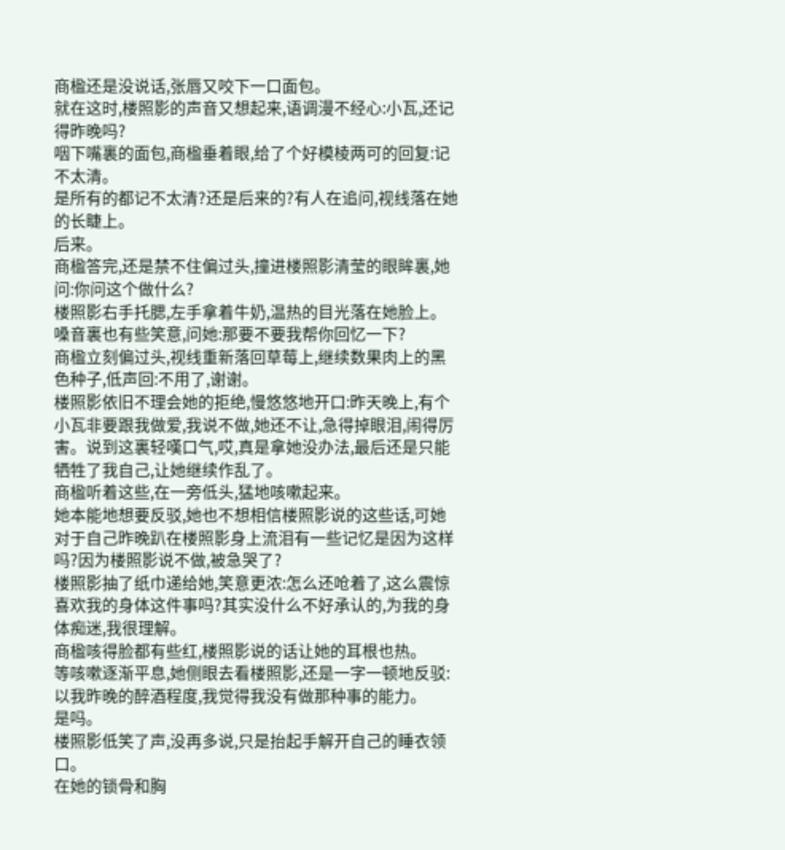商楹还是没说话,张唇又咬下一口面包。
就在这时,楼照影的声音又想起来,语调漫不经心:小瓦,还记得昨晚吗?
咽下嘴裏的面包,商楹垂着眼,给了个好模棱两可的回复:记不太清。
是所有的都记不太清?还是后来的?有人在追问,视线落在她的长睫上。
后来。
商楹答完,还是禁不住偏过头,撞进楼照影清莹的眼眸裏,她问:你问这个做什么?
楼照影右手托腮,左手拿着牛奶,温热的目光落在她脸上。
嗓音裏也有些笑意,问她:那要不要我帮你回忆一下?
商楹立刻偏过头,视线重新落回草莓上,继续数果肉上的黑色种子,低声回:不用了,谢谢。
楼照影依旧不理会她的拒绝,慢悠悠地开口:昨天晚上,有个小瓦非要跟我做爱,我说不做,她还不让,急得掉眼泪,闹得厉害。说到这裏轻嘆口气,哎,真是拿她没办法,最后还是只能牺牲了我自己,让她继续作乱了。
商楹听着这些,在一旁低头,猛地咳嗽起来。
她本能地想要反驳,她也不想相信楼照影说的这些话,可她对于自己昨晚趴在楼照影身上流泪有一些记忆是因为这样吗?因为楼照影说不做,被急哭了?
楼照影抽了纸巾递给她,笑意更浓:怎么还呛着了,这么震惊喜欢我的身体这件事吗?其实没什么不好承认的,为我的身体痴迷,我很理解。
商楹咳得脸都有些红,楼照影说的话让她的耳根也热。
等咳嗽逐渐平息,她侧眼去看楼照影,还是一字一顿地反驳:以我昨晚的醉酒程度,我觉得我没有做那种事的能力。
是吗。
楼照影低笑了声,没再多说,只是抬起手解开自己的睡衣领口。
在她的锁骨和胸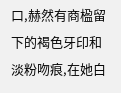口,赫然有商楹留下的褐色牙印和淡粉吻痕,在她白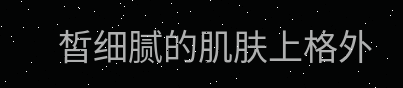皙细腻的肌肤上格外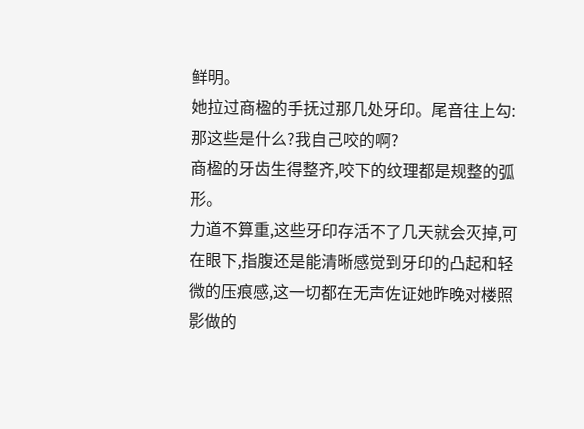鲜明。
她拉过商楹的手抚过那几处牙印。尾音往上勾:那这些是什么?我自己咬的啊?
商楹的牙齿生得整齐,咬下的纹理都是规整的弧形。
力道不算重,这些牙印存活不了几天就会灭掉,可在眼下,指腹还是能清晰感觉到牙印的凸起和轻微的压痕感,这一切都在无声佐证她昨晚对楼照影做的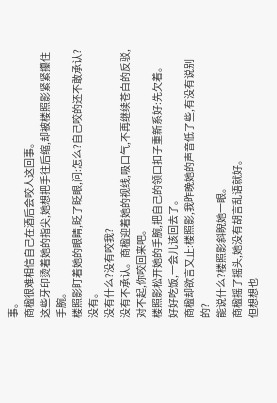事。
商楹很难相信自己在酒后会咬人这回事。
这些牙印烫着她的指尖,她想把手往后缩,却被楼照影紧紧攥住手腕。
楼照影盯着她的眼睛,眨了眨眼,问:怎么?自己咬的还不敢承认?
没有。
没有什么?没有咬我?
没有不承认。商楹迎着她的视线,吸口气,不再继续苍白的反驳,对不起,你咬回来吧。
楼照影松开她的手腕,把自己的领口扣子重新系好:先欠着。
好好吃饭,一会儿该回去了。
商楹却欲言又止:楼照影,我昨晚她的声音低了些,有没有说别的?
能说什么?楼照影斜睨她一眼。
商楹摇了摇头,她没有胡言乱语就好。
但想想也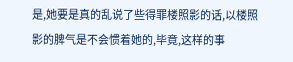是,她要是真的乱说了些得罪楼照影的话,以楼照影的脾气是不会惯着她的,毕竟,这样的事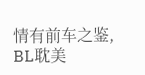情有前车之鉴,
BL耽美